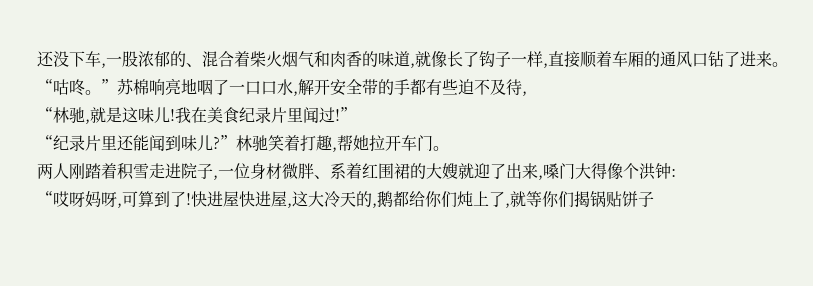还没下车,一股浓郁的、混合着柴火烟气和肉香的味道,就像长了钩子一样,直接顺着车厢的通风口钻了进来。
“咕咚。”苏棉响亮地咽了一口口水,解开安全带的手都有些迫不及待,
“林驰,就是这味儿!我在美食纪录片里闻过!”
“纪录片里还能闻到味儿?”林驰笑着打趣,帮她拉开车门。
两人刚踏着积雪走进院子,一位身材微胖、系着红围裙的大嫂就迎了出来,嗓门大得像个洪钟:
“哎呀妈呀,可算到了!快进屋快进屋,这大冷天的,鹅都给你们炖上了,就等你们揭锅贴饼子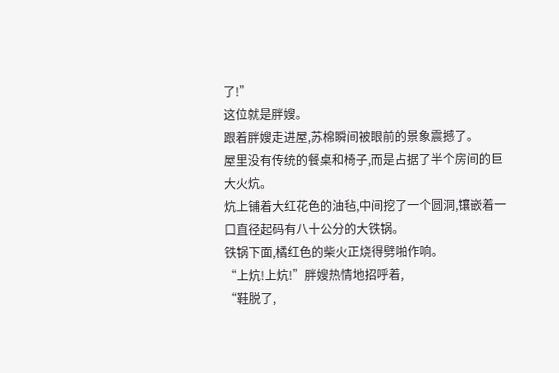了!”
这位就是胖嫂。
跟着胖嫂走进屋,苏棉瞬间被眼前的景象震撼了。
屋里没有传统的餐桌和椅子,而是占据了半个房间的巨大火炕。
炕上铺着大红花色的油毡,中间挖了一个圆洞,镶嵌着一口直径起码有八十公分的大铁锅。
铁锅下面,橘红色的柴火正烧得劈啪作响。
“上炕!上炕!”胖嫂热情地招呼着,
“鞋脱了,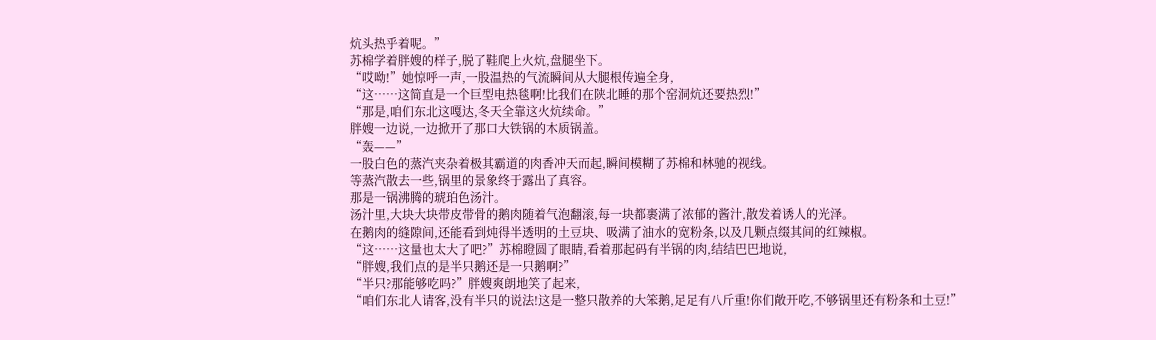炕头热乎着呢。”
苏棉学着胖嫂的样子,脱了鞋爬上火炕,盘腿坐下。
“哎呦!”她惊呼一声,一股温热的气流瞬间从大腿根传遍全身,
“这……这简直是一个巨型电热毯啊!比我们在陕北睡的那个窑洞炕还要热烈!”
“那是,咱们东北这嘎达,冬天全靠这火炕续命。”
胖嫂一边说,一边掀开了那口大铁锅的木质锅盖。
“轰——”
一股白色的蒸汽夹杂着极其霸道的肉香冲天而起,瞬间模糊了苏棉和林驰的视线。
等蒸汽散去一些,锅里的景象终于露出了真容。
那是一锅沸腾的琥珀色汤汁。
汤汁里,大块大块带皮带骨的鹅肉随着气泡翻滚,每一块都裹满了浓郁的酱汁,散发着诱人的光泽。
在鹅肉的缝隙间,还能看到炖得半透明的土豆块、吸满了油水的宽粉条,以及几颗点缀其间的红辣椒。
“这……这量也太大了吧?”苏棉瞪圆了眼睛,看着那起码有半锅的肉,结结巴巴地说,
“胖嫂,我们点的是半只鹅还是一只鹅啊?”
“半只?那能够吃吗?”胖嫂爽朗地笑了起来,
“咱们东北人请客,没有半只的说法!这是一整只散养的大笨鹅,足足有八斤重!你们敞开吃,不够锅里还有粉条和土豆!”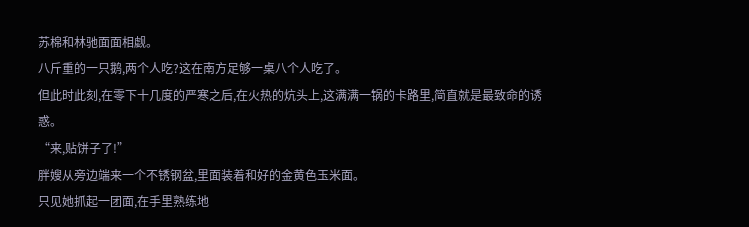苏棉和林驰面面相觑。
八斤重的一只鹅,两个人吃?这在南方足够一桌八个人吃了。
但此时此刻,在零下十几度的严寒之后,在火热的炕头上,这满满一锅的卡路里,简直就是最致命的诱惑。
“来,贴饼子了!”
胖嫂从旁边端来一个不锈钢盆,里面装着和好的金黄色玉米面。
只见她抓起一团面,在手里熟练地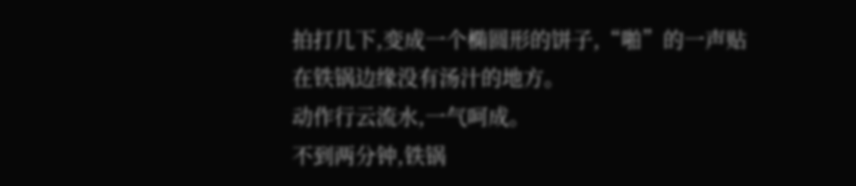拍打几下,变成一个椭圆形的饼子,“啪”的一声贴在铁锅边缘没有汤汁的地方。
动作行云流水,一气呵成。
不到两分钟,铁锅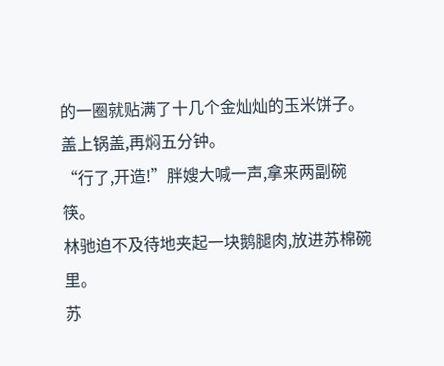的一圈就贴满了十几个金灿灿的玉米饼子。
盖上锅盖,再焖五分钟。
“行了,开造!”胖嫂大喊一声,拿来两副碗筷。
林驰迫不及待地夹起一块鹅腿肉,放进苏棉碗里。
苏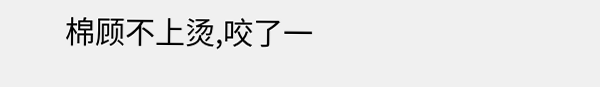棉顾不上烫,咬了一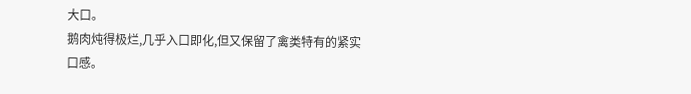大口。
鹅肉炖得极烂,几乎入口即化,但又保留了禽类特有的紧实口感。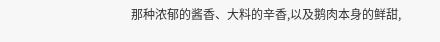那种浓郁的酱香、大料的辛香,以及鹅肉本身的鲜甜,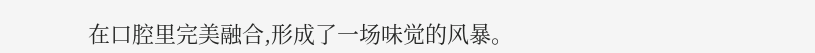在口腔里完美融合,形成了一场味觉的风暴。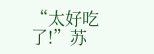“太好吃了!”苏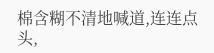棉含糊不清地喊道,连连点头,